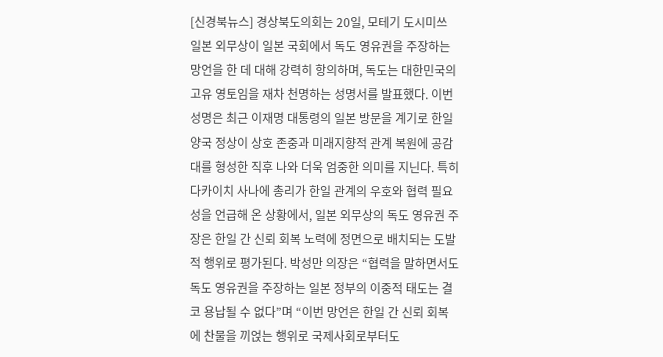[신경북뉴스] 경상북도의회는 20일, 모테기 도시미쓰 일본 외무상이 일본 국회에서 독도 영유권을 주장하는 망언을 한 데 대해 강력히 항의하며, 독도는 대한민국의 고유 영토임을 재차 천명하는 성명서를 발표했다. 이번 성명은 최근 이재명 대통령의 일본 방문을 계기로 한일 양국 정상이 상호 존중과 미래지향적 관계 복원에 공감대를 형성한 직후 나와 더욱 엄중한 의미를 지닌다. 특히 다카이치 사나에 총리가 한일 관계의 우호와 협력 필요성을 언급해 온 상황에서, 일본 외무상의 독도 영유권 주장은 한일 간 신뢰 회복 노력에 정면으로 배치되는 도발적 행위로 평가된다. 박성만 의장은 “협력을 말하면서도 독도 영유권을 주장하는 일본 정부의 이중적 태도는 결코 용납될 수 없다”며 “이번 망언은 한일 간 신뢰 회복에 찬물을 끼얹는 행위로 국제사회로부터도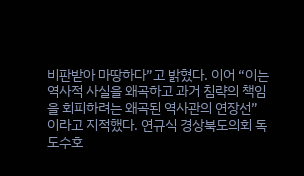비판받아 마땅하다”고 밝혔다. 이어 “이는 역사적 사실을 왜곡하고 과거 침략의 책임을 회피하려는 왜곡된 역사관의 연장선”이라고 지적했다. 연규식 경상북도의회 독도수호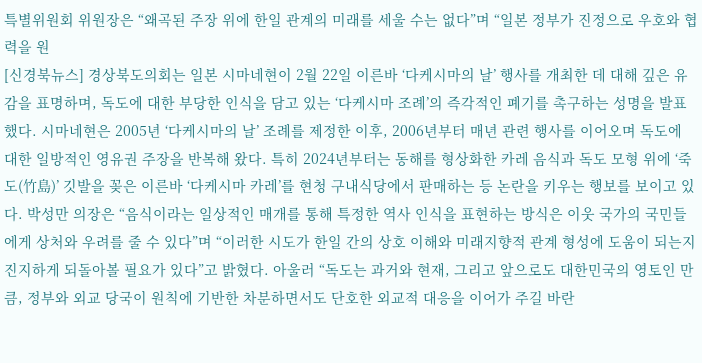특별위원회 위원장은 “왜곡된 주장 위에 한일 관계의 미래를 세울 수는 없다”며 “일본 정부가 진정으로 우호와 협력을 원
[신경북뉴스] 경상북도의회는 일본 시마네현이 2월 22일 이른바 ‘다케시마의 날’ 행사를 개최한 데 대해 깊은 유감을 표명하며, 독도에 대한 부당한 인식을 담고 있는 ‘다케시마 조례’의 즉각적인 폐기를 촉구하는 성명을 발표했다. 시마네현은 2005년 ‘다케시마의 날’ 조례를 제정한 이후, 2006년부터 매년 관련 행사를 이어오며 독도에 대한 일방적인 영유권 주장을 반복해 왔다. 특히 2024년부터는 동해를 형상화한 카레 음식과 독도 모형 위에 ‘죽도(竹島)’ 깃발을 꽂은 이른바 ‘다케시마 카레’를 현청 구내식당에서 판매하는 등 논란을 키우는 행보를 보이고 있다. 박성만 의장은 “음식이라는 일상적인 매개를 통해 특정한 역사 인식을 표현하는 방식은 이웃 국가의 국민들에게 상처와 우려를 줄 수 있다”며 “이러한 시도가 한일 간의 상호 이해와 미래지향적 관계 형성에 도움이 되는지 진지하게 되돌아볼 필요가 있다”고 밝혔다. 아울러 “독도는 과거와 현재, 그리고 앞으로도 대한민국의 영토인 만큼, 정부와 외교 당국이 원칙에 기반한 차분하면서도 단호한 외교적 대응을 이어가 주길 바란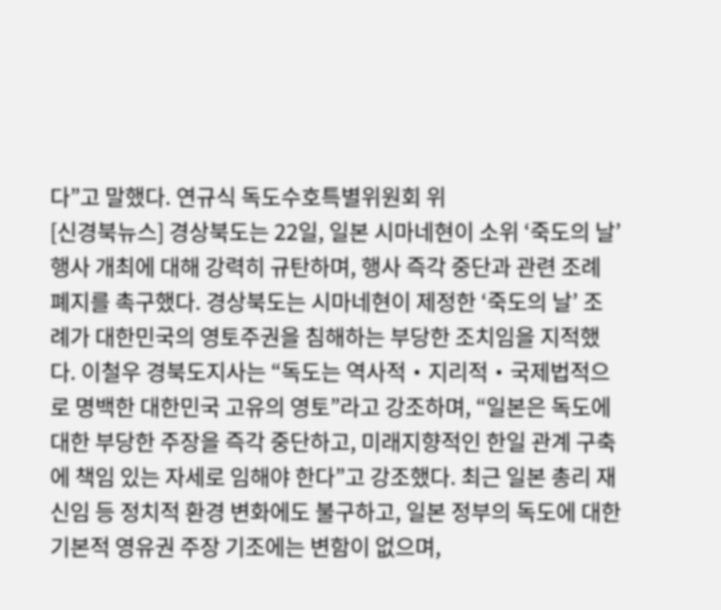다”고 말했다. 연규식 독도수호특별위원회 위
[신경북뉴스] 경상북도는 22일, 일본 시마네현이 소위 ‘죽도의 날’ 행사 개최에 대해 강력히 규탄하며, 행사 즉각 중단과 관련 조례 폐지를 촉구했다. 경상북도는 시마네현이 제정한 ‘죽도의 날’ 조례가 대한민국의 영토주권을 침해하는 부당한 조치임을 지적했다. 이철우 경북도지사는 “독도는 역사적‧지리적‧국제법적으로 명백한 대한민국 고유의 영토”라고 강조하며, “일본은 독도에 대한 부당한 주장을 즉각 중단하고, 미래지향적인 한일 관계 구축에 책임 있는 자세로 임해야 한다”고 강조했다. 최근 일본 총리 재신임 등 정치적 환경 변화에도 불구하고, 일본 정부의 독도에 대한 기본적 영유권 주장 기조에는 변함이 없으며,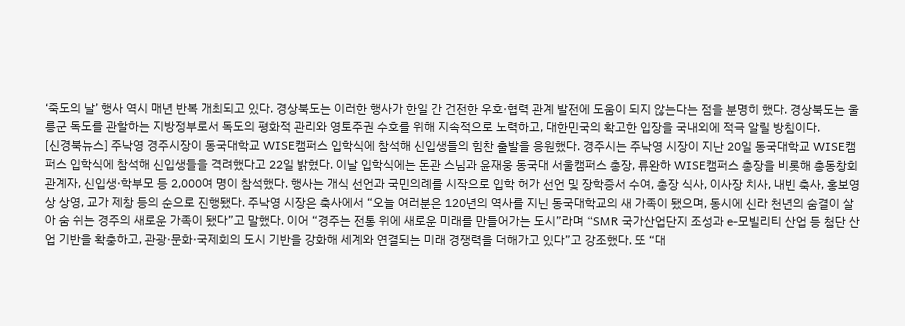‘죽도의 날’ 행사 역시 매년 반복 개최되고 있다. 경상북도는 이러한 행사가 한일 간 건전한 우호·협력 관계 발전에 도움이 되지 않는다는 점을 분명히 했다. 경상북도는 울릉군 독도를 관할하는 지방정부로서 독도의 평화적 관리와 영토주권 수호를 위해 지속적으로 노력하고, 대한민국의 확고한 입장을 국내외에 적극 알릴 방침이다.
[신경북뉴스] 주낙영 경주시장이 동국대학교 WISE캠퍼스 입학식에 참석해 신입생들의 힘찬 출발을 응원했다. 경주시는 주낙영 시장이 지난 20일 동국대학교 WISE캠퍼스 입학식에 참석해 신입생들을 격려했다고 22일 밝혔다. 이날 입학식에는 돈관 스님과 윤재웅 동국대 서울캠퍼스 총장, 류완하 WISE캠퍼스 총장을 비롯해 총동창회 관계자, 신입생·학부모 등 2,000여 명이 참석했다. 행사는 개식 선언과 국민의례를 시작으로 입학 허가 선언 및 장학증서 수여, 총장 식사, 이사장 치사, 내빈 축사, 홍보영상 상영, 교가 제창 등의 순으로 진행됐다. 주낙영 시장은 축사에서 “오늘 여러분은 120년의 역사를 지닌 동국대학교의 새 가족이 됐으며, 동시에 신라 천년의 숨결이 살아 숨 쉬는 경주의 새로운 가족이 됐다”고 말했다. 이어 “경주는 전통 위에 새로운 미래를 만들어가는 도시”라며 “SMR 국가산업단지 조성과 e-모빌리티 산업 등 첨단 산업 기반을 확충하고, 관광·문화·국제회의 도시 기반을 강화해 세계와 연결되는 미래 경쟁력을 더해가고 있다”고 강조했다. 또 “대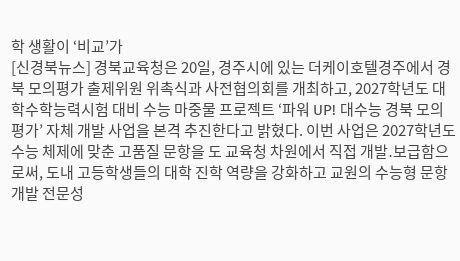학 생활이 ‘비교’가
[신경북뉴스] 경북교육청은 20일, 경주시에 있는 더케이호텔경주에서 경북 모의평가 출제위원 위촉식과 사전협의회를 개최하고, 2027학년도 대학수학능력시험 대비 수능 마중물 프로젝트 ‘파워 UP! 대수능 경북 모의평가’ 자체 개발 사업을 본격 추진한다고 밝혔다. 이번 사업은 2027학년도 수능 체제에 맞춘 고품질 문항을 도 교육청 차원에서 직접 개발․보급함으로써, 도내 고등학생들의 대학 진학 역량을 강화하고 교원의 수능형 문항 개발 전문성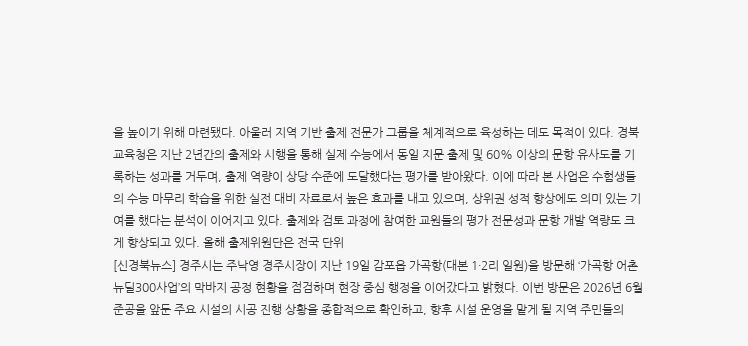을 높이기 위해 마련됐다. 아울러 지역 기반 출제 전문가 그룹을 체계적으로 육성하는 데도 목적이 있다. 경북교육청은 지난 2년간의 출제와 시행을 통해 실제 수능에서 동일 지문 출제 및 60% 이상의 문항 유사도를 기록하는 성과를 거두며, 출제 역량이 상당 수준에 도달했다는 평가를 받아왔다. 이에 따라 본 사업은 수험생들의 수능 마무리 학습을 위한 실전 대비 자료로서 높은 효과를 내고 있으며, 상위권 성적 향상에도 의미 있는 기여를 했다는 분석이 이어지고 있다. 출제와 검토 과정에 참여한 교원들의 평가 전문성과 문항 개발 역량도 크게 향상되고 있다. 올해 출제위원단은 전국 단위
[신경북뉴스] 경주시는 주낙영 경주시장이 지난 19일 감포읍 가곡항(대본 1·2리 일원)을 방문해 ‘가곡항 어촌뉴딜300사업’의 막바지 공정 현황을 점검하며 현장 중심 행정을 이어갔다고 밝혔다. 이번 방문은 2026년 6월 준공을 앞둔 주요 시설의 시공 진행 상황을 종합적으로 확인하고, 향후 시설 운영을 맡게 될 지역 주민들의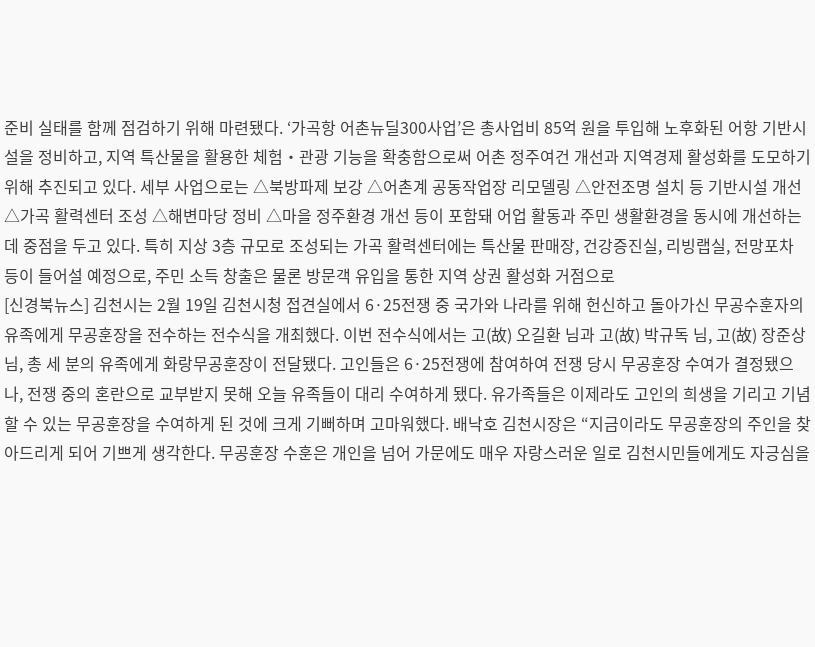준비 실태를 함께 점검하기 위해 마련됐다. ‘가곡항 어촌뉴딜300사업’은 총사업비 85억 원을 투입해 노후화된 어항 기반시설을 정비하고, 지역 특산물을 활용한 체험‧관광 기능을 확충함으로써 어촌 정주여건 개선과 지역경제 활성화를 도모하기 위해 추진되고 있다. 세부 사업으로는 △북방파제 보강 △어촌계 공동작업장 리모델링 △안전조명 설치 등 기반시설 개선 △가곡 활력센터 조성 △해변마당 정비 △마을 정주환경 개선 등이 포함돼 어업 활동과 주민 생활환경을 동시에 개선하는 데 중점을 두고 있다. 특히 지상 3층 규모로 조성되는 가곡 활력센터에는 특산물 판매장, 건강증진실, 리빙랩실, 전망포차 등이 들어설 예정으로, 주민 소득 창출은 물론 방문객 유입을 통한 지역 상권 활성화 거점으로
[신경북뉴스] 김천시는 2월 19일 김천시청 접견실에서 6·25전쟁 중 국가와 나라를 위해 헌신하고 돌아가신 무공수훈자의 유족에게 무공훈장을 전수하는 전수식을 개최했다. 이번 전수식에서는 고(故) 오길환 님과 고(故) 박규독 님, 고(故) 장준상 님, 총 세 분의 유족에게 화랑무공훈장이 전달됐다. 고인들은 6·25전쟁에 참여하여 전쟁 당시 무공훈장 수여가 결정됐으나, 전쟁 중의 혼란으로 교부받지 못해 오늘 유족들이 대리 수여하게 됐다. 유가족들은 이제라도 고인의 희생을 기리고 기념할 수 있는 무공훈장을 수여하게 된 것에 크게 기뻐하며 고마워했다. 배낙호 김천시장은 “지금이라도 무공훈장의 주인을 찾아드리게 되어 기쁘게 생각한다. 무공훈장 수훈은 개인을 넘어 가문에도 매우 자랑스러운 일로 김천시민들에게도 자긍심을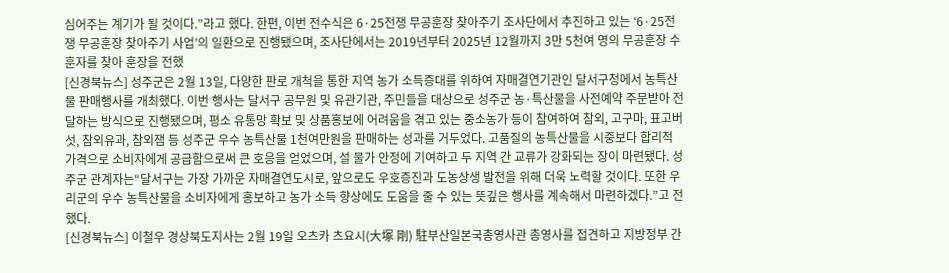심어주는 계기가 될 것이다.”라고 했다. 한편, 이번 전수식은 6·25전쟁 무공훈장 찾아주기 조사단에서 추진하고 있는 ‘6·25전쟁 무공훈장 찾아주기 사업’의 일환으로 진행됐으며, 조사단에서는 2019년부터 2025년 12월까지 3만 5천여 명의 무공훈장 수훈자를 찾아 훈장을 전했
[신경북뉴스] 성주군은 2월 13일, 다양한 판로 개척을 통한 지역 농가 소득증대를 위하여 자매결연기관인 달서구청에서 농특산물 판매행사를 개최했다. 이번 행사는 달서구 공무원 및 유관기관, 주민들을 대상으로 성주군 농·특산물을 사전예약 주문받아 전달하는 방식으로 진행됐으며, 평소 유통망 확보 및 상품홍보에 어려움을 겪고 있는 중소농가 등이 참여하여 참외, 고구마, 표고버섯, 참외유과, 참외잼 등 성주군 우수 농특산물 1천여만원을 판매하는 성과를 거두었다. 고품질의 농특산물을 시중보다 합리적 가격으로 소비자에게 공급함으로써 큰 호응을 얻었으며, 설 물가 안정에 기여하고 두 지역 간 교류가 강화되는 장이 마련됐다. 성주군 관계자는“달서구는 가장 가까운 자매결연도시로, 앞으로도 우호증진과 도농상생 발전을 위해 더욱 노력할 것이다. 또한 우리군의 우수 농특산물을 소비자에게 홍보하고 농가 소득 향상에도 도움을 줄 수 있는 뜻깊은 행사를 계속해서 마련하겠다.”고 전했다.
[신경북뉴스] 이철우 경상북도지사는 2월 19일 오츠카 츠요시(大塚 剛) 駐부산일본국총영사관 총영사를 접견하고 지방정부 간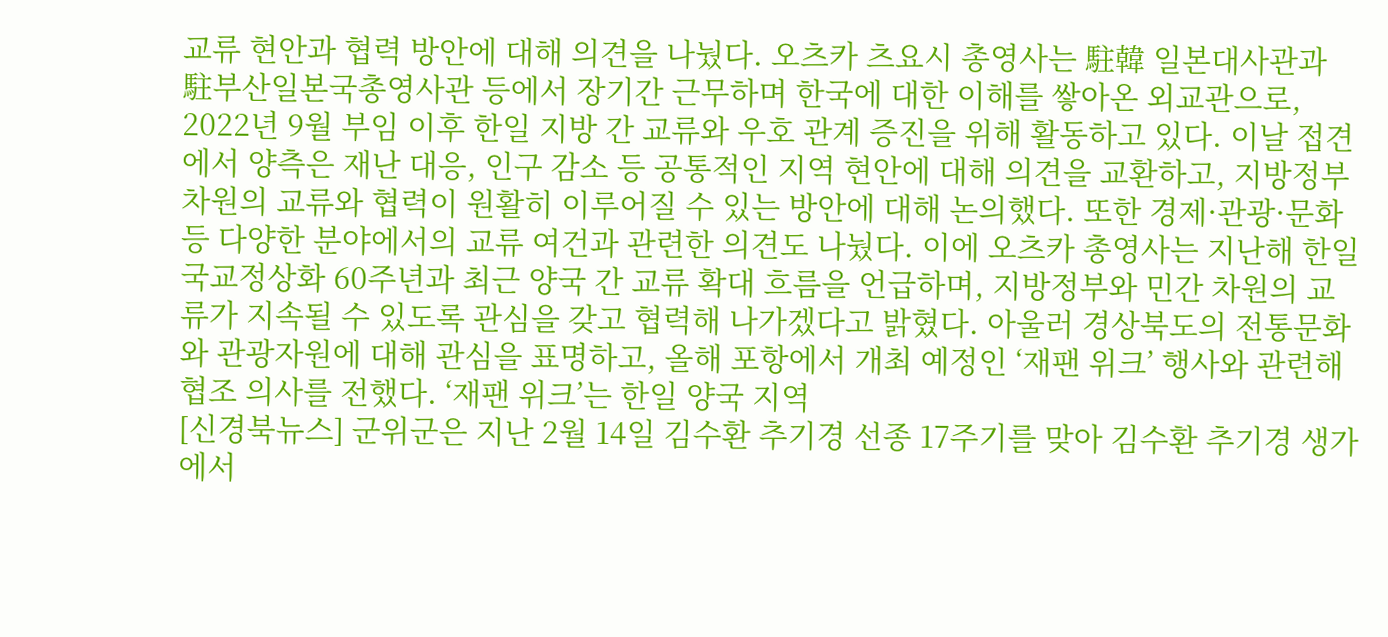교류 현안과 협력 방안에 대해 의견을 나눴다. 오츠카 츠요시 총영사는 駐韓 일본대사관과 駐부산일본국총영사관 등에서 장기간 근무하며 한국에 대한 이해를 쌓아온 외교관으로, 2022년 9월 부임 이후 한일 지방 간 교류와 우호 관계 증진을 위해 활동하고 있다. 이날 접견에서 양측은 재난 대응, 인구 감소 등 공통적인 지역 현안에 대해 의견을 교환하고, 지방정부 차원의 교류와 협력이 원활히 이루어질 수 있는 방안에 대해 논의했다. 또한 경제·관광·문화 등 다양한 분야에서의 교류 여건과 관련한 의견도 나눴다. 이에 오츠카 총영사는 지난해 한일 국교정상화 60주년과 최근 양국 간 교류 확대 흐름을 언급하며, 지방정부와 민간 차원의 교류가 지속될 수 있도록 관심을 갖고 협력해 나가겠다고 밝혔다. 아울러 경상북도의 전통문화와 관광자원에 대해 관심을 표명하고, 올해 포항에서 개최 예정인 ‘재팬 위크’ 행사와 관련해 협조 의사를 전했다. ‘재팬 위크’는 한일 양국 지역
[신경북뉴스] 군위군은 지난 2월 14일 김수환 추기경 선종 17주기를 맞아 김수환 추기경 생가에서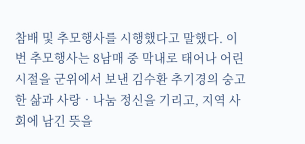참배 및 추모행사를 시행했다고 말했다. 이번 추모행사는 8남매 중 막내로 태어나 어린 시절을 군위에서 보낸 김수환 추기경의 숭고한 삶과 사랑‧나눔 정신을 기리고, 지역 사회에 남긴 뜻을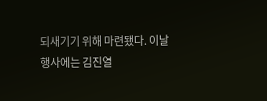되새기기 위해 마련됐다. 이날 행사에는 김진열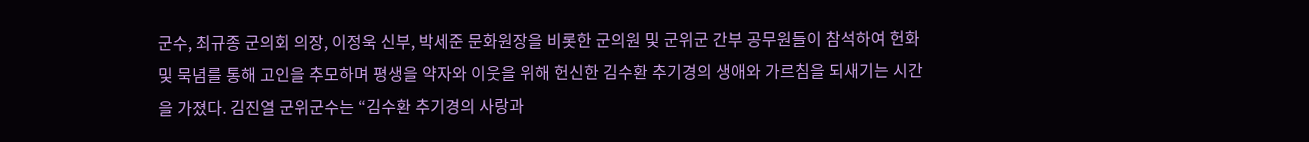군수, 최규종 군의회 의장, 이정욱 신부, 박세준 문화원장을 비롯한 군의원 및 군위군 간부 공무원들이 참석하여 헌화 및 묵념를 통해 고인을 추모하며 평생을 약자와 이웃을 위해 헌신한 김수환 추기경의 생애와 가르침을 되새기는 시간을 가졌다. 김진열 군위군수는 “김수환 추기경의 사랑과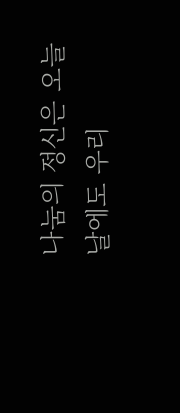나눔의 정신은 오늘날에도 우리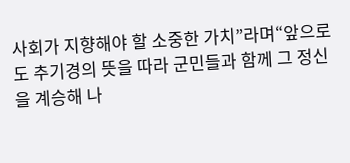사회가 지향해야 할 소중한 가치”라며“앞으로도 추기경의 뜻을 따라 군민들과 함께 그 정신을 계승해 나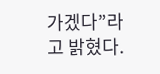가겠다”라고 밝혔다.